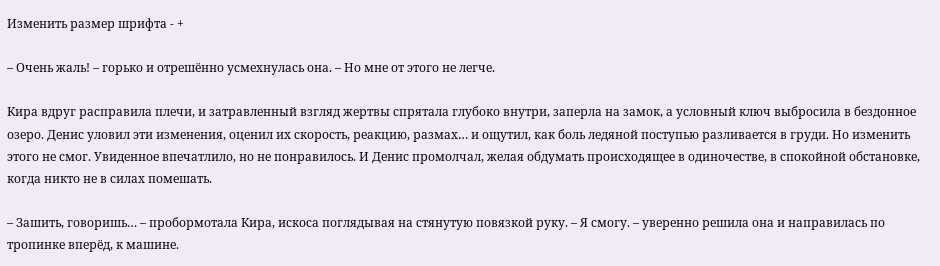Изменить размер шрифта - +

– Очень жаль! – горько и отрешённо усмехнулась она. – Но мне от этого не легче.

Кира вдруг расправила плечи, и затравленный взгляд жертвы спрятала глубоко внутри, заперла на замок, а условный ключ выбросила в бездонное озеро. Денис уловил эти изменения, оценил их скорость, реакцию, размах… и ощутил, как боль ледяной поступью разливается в груди. Но изменить этого не смог. Увиденное впечатлило, но не понравилось. И Денис промолчал, желая обдумать происходящее в одиночестве, в спокойной обстановке, когда никто не в силах помешать.

– Зашить, говоришь… – пробормотала Кира, искоса поглядывая на стянутую повязкой руку. – Я смогу. – уверенно решила она и направилась по тропинке вперёд, к машине.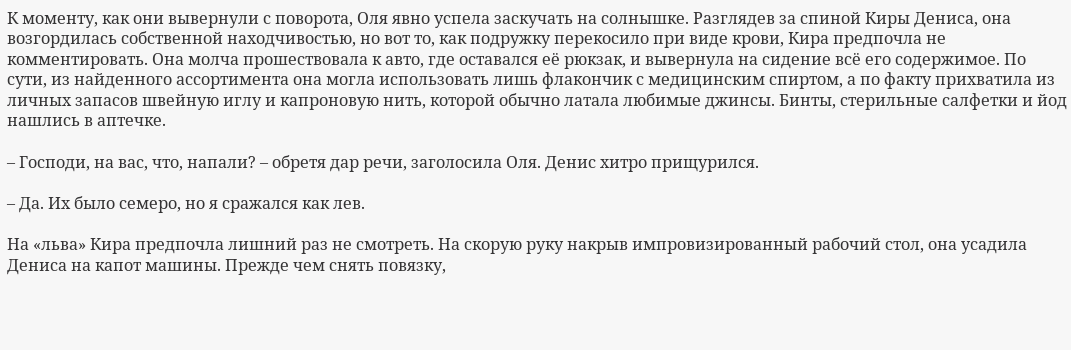К моменту, как они вывернули с поворота, Оля явно успела заскучать на солнышке. Разглядев за спиной Киры Дениса, она возгордилась собственной находчивостью, но вот то, как подружку перекосило при виде крови, Кира предпочла не комментировать. Она молча прошествовала к авто, где оставался её рюкзак, и вывернула на сидение всё его содержимое. По сути, из найденного ассортимента она могла использовать лишь флакончик с медицинским спиртом, а по факту прихватила из личных запасов швейную иглу и капроновую нить, которой обычно латала любимые джинсы. Бинты, стерильные салфетки и йод нашлись в аптечке.

– Господи, на вас, что, напали? – обретя дар речи, заголосила Оля. Денис хитро прищурился.

– Да. Их было семеро, но я сражался как лев.

На «льва» Кира предпочла лишний раз не смотреть. На скорую руку накрыв импровизированный рабочий стол, она усадила Дениса на капот машины. Прежде чем снять повязку,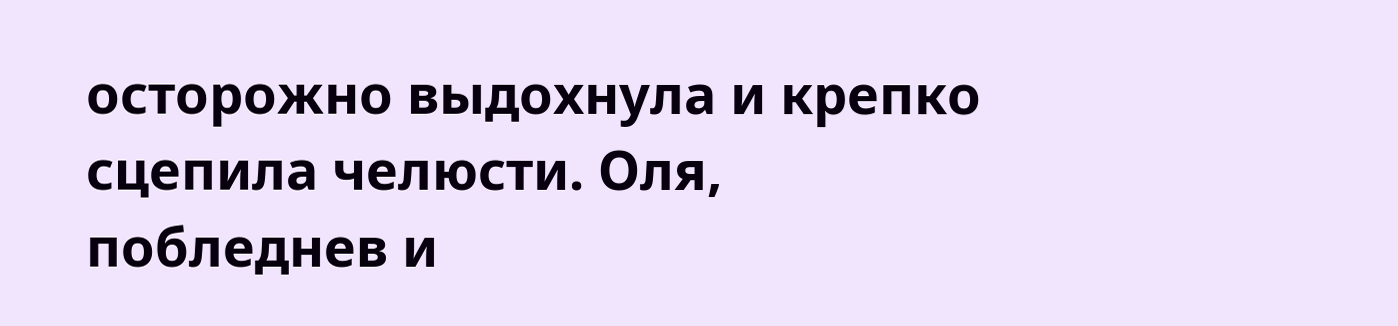осторожно выдохнула и крепко сцепила челюсти. Оля, побледнев и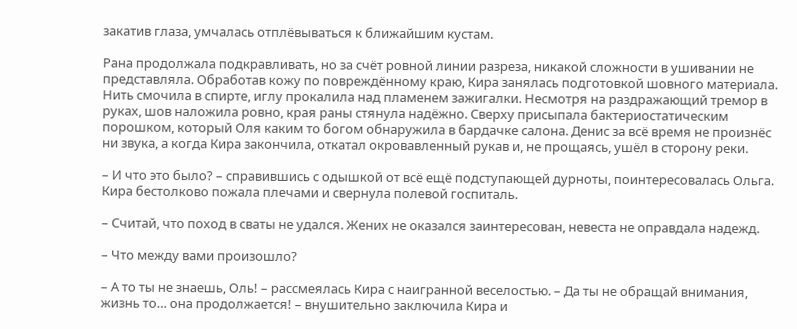закатив глаза, умчалась отплёвываться к ближайшим кустам.

Рана продолжала подкравливать, но за счёт ровной линии разреза, никакой сложности в ушивании не представляла. Обработав кожу по повреждённому краю, Кира занялась подготовкой шовного материала. Нить смочила в спирте, иглу прокалила над пламенем зажигалки. Несмотря на раздражающий тремор в руках, шов наложила ровно, края раны стянула надёжно. Сверху присыпала бактериостатическим порошком, который Оля каким то богом обнаружила в бардачке салона. Денис за всё время не произнёс ни звука, а когда Кира закончила, откатал окровавленный рукав и, не прощаясь, ушёл в сторону реки.

– И что это было? – справившись с одышкой от всё ещё подступающей дурноты, поинтересовалась Ольга. Кира бестолково пожала плечами и свернула полевой госпиталь.

– Считай, что поход в сваты не удался. Жених не оказался заинтересован, невеста не оправдала надежд.

– Что между вами произошло?

– А то ты не знаешь, Оль! – рассмеялась Кира с наигранной веселостью. – Да ты не обращай внимания, жизнь то… она продолжается! – внушительно заключила Кира и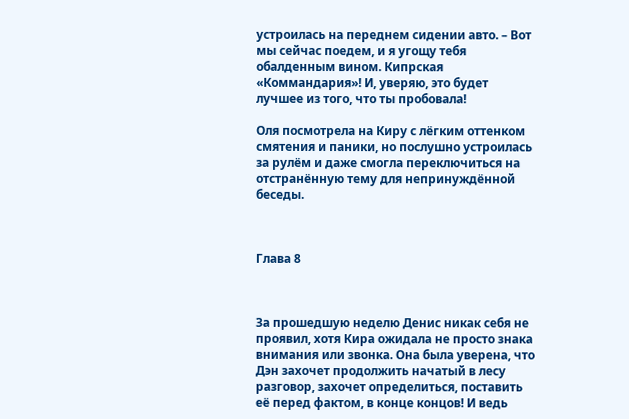устроилась на переднем сидении авто. – Вот мы сейчас поедем, и я угощу тебя обалденным вином. Кипрская «Коммандария»! И, уверяю, это будет лучшее из того, что ты пробовала!

Оля посмотрела на Киру с лёгким оттенком смятения и паники, но послушно устроилась за рулём и даже смогла переключиться на отстранённую тему для непринуждённой беседы.



Глава 8



За прошедшую неделю Денис никак себя не проявил, хотя Кира ожидала не просто знака внимания или звонка. Она была уверена, что Дэн захочет продолжить начатый в лесу разговор, захочет определиться, поставить её перед фактом, в конце концов! И ведь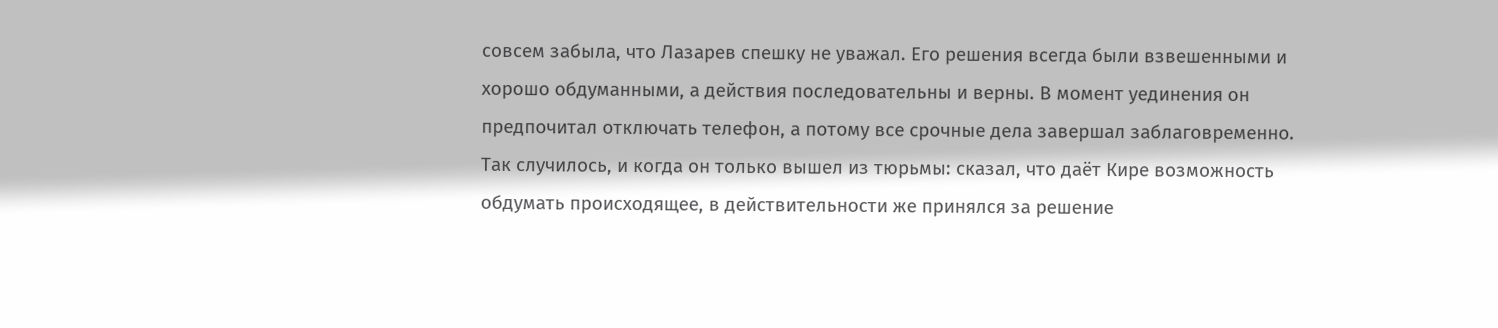совсем забыла, что Лазарев спешку не уважал. Его решения всегда были взвешенными и хорошо обдуманными, а действия последовательны и верны. В момент уединения он предпочитал отключать телефон, а потому все срочные дела завершал заблаговременно. Так случилось, и когда он только вышел из тюрьмы: сказал, что даёт Кире возможность обдумать происходящее, в действительности же принялся за решение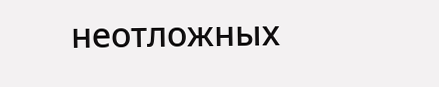неотложных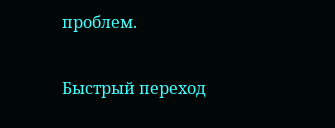проблем.

Быстрый переход